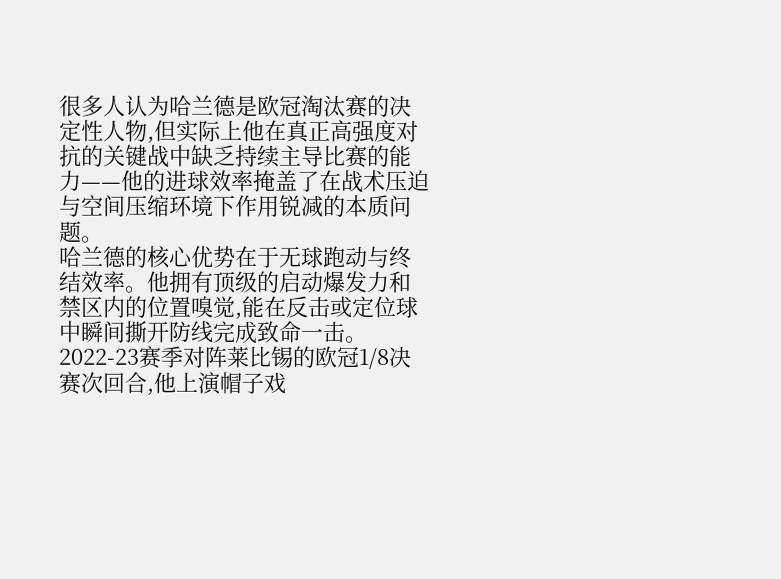很多人认为哈兰德是欧冠淘汰赛的决定性人物,但实际上他在真正高强度对抗的关键战中缺乏持续主导比赛的能力——他的进球效率掩盖了在战术压迫与空间压缩环境下作用锐减的本质问题。
哈兰德的核心优势在于无球跑动与终结效率。他拥有顶级的启动爆发力和禁区内的位置嗅觉,能在反击或定位球中瞬间撕开防线完成致命一击。2022-23赛季对阵莱比锡的欧冠1/8决赛次回合,他上演帽子戏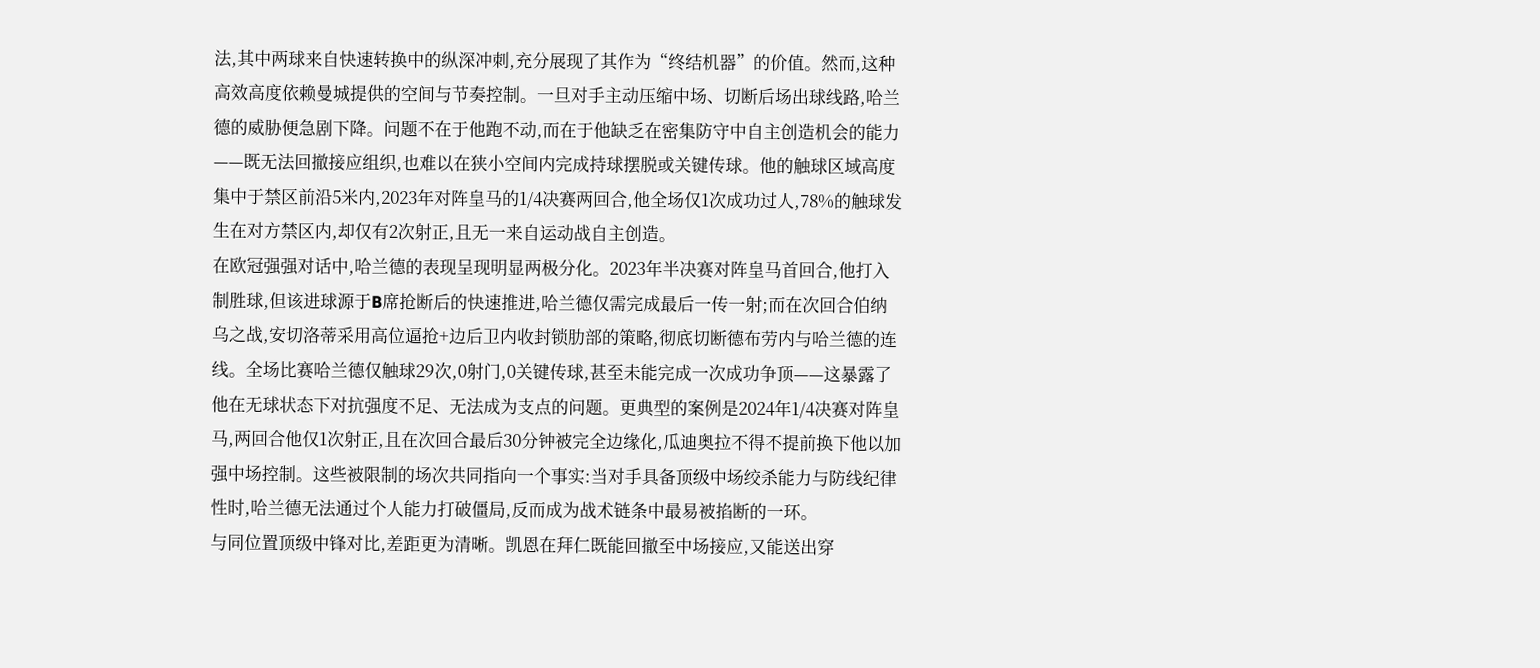法,其中两球来自快速转换中的纵深冲刺,充分展现了其作为“终结机器”的价值。然而,这种高效高度依赖曼城提供的空间与节奏控制。一旦对手主动压缩中场、切断后场出球线路,哈兰德的威胁便急剧下降。问题不在于他跑不动,而在于他缺乏在密集防守中自主创造机会的能力——既无法回撤接应组织,也难以在狭小空间内完成持球摆脱或关键传球。他的触球区域高度集中于禁区前沿5米内,2023年对阵皇马的1/4决赛两回合,他全场仅1次成功过人,78%的触球发生在对方禁区内,却仅有2次射正,且无一来自运动战自主创造。
在欧冠强强对话中,哈兰德的表现呈现明显两极分化。2023年半决赛对阵皇马首回合,他打入制胜球,但该进球源于B席抢断后的快速推进,哈兰德仅需完成最后一传一射;而在次回合伯纳乌之战,安切洛蒂采用高位逼抢+边后卫内收封锁肋部的策略,彻底切断德布劳内与哈兰德的连线。全场比赛哈兰德仅触球29次,0射门,0关键传球,甚至未能完成一次成功争顶——这暴露了他在无球状态下对抗强度不足、无法成为支点的问题。更典型的案例是2024年1/4决赛对阵皇马,两回合他仅1次射正,且在次回合最后30分钟被完全边缘化,瓜迪奥拉不得不提前换下他以加强中场控制。这些被限制的场次共同指向一个事实:当对手具备顶级中场绞杀能力与防线纪律性时,哈兰德无法通过个人能力打破僵局,反而成为战术链条中最易被掐断的一环。
与同位置顶级中锋对比,差距更为清晰。凯恩在拜仁既能回撤至中场接应,又能送出穿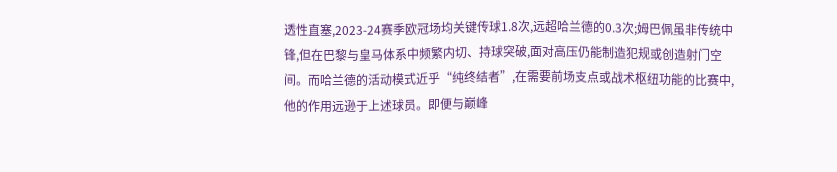透性直塞,2023-24赛季欧冠场均关键传球1.8次,远超哈兰德的0.3次;姆巴佩虽非传统中锋,但在巴黎与皇马体系中频繁内切、持球突破,面对高压仍能制造犯规或创造射门空间。而哈兰德的活动模式近乎“纯终结者”,在需要前场支点或战术枢纽功能的比赛中,他的作用远逊于上述球员。即便与巅峰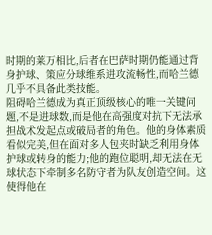时期的莱万相比,后者在巴萨时期仍能通过背身护球、策应分球维系进攻流畅性,而哈兰德几乎不具备此类技能。
阻碍哈兰德成为真正顶级核心的唯一关键问题,不是进球数,而是他在高强度对抗下无法承担战术发起点或破局者的角色。他的身体素质看似完美,但在面对多人包夹时缺乏利用身体护球或转身的能力;他的跑位聪明,却无法在无球状态下牵制多名防守者为队友创造空间。这使得他在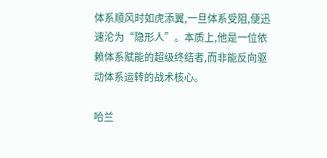体系顺风时如虎添翼,一旦体系受阻,便迅速沦为“隐形人”。本质上,他是一位依赖体系赋能的超级终结者,而非能反向驱动体系运转的战术核心。

哈兰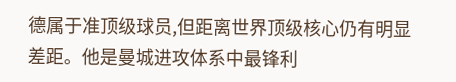德属于准顶级球员,但距离世界顶级核心仍有明显差距。他是曼城进攻体系中最锋利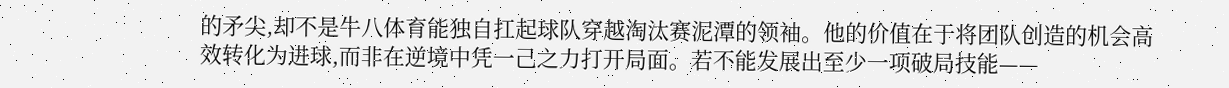的矛尖,却不是⽜⼋体育能独自扛起球队穿越淘汰赛泥潭的领袖。他的价值在于将团队创造的机会高效转化为进球,而非在逆境中凭一己之力打开局面。若不能发展出至少一项破局技能——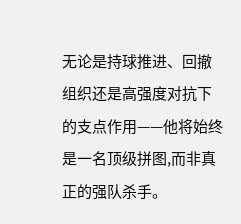无论是持球推进、回撤组织还是高强度对抗下的支点作用——他将始终是一名顶级拼图,而非真正的强队杀手。